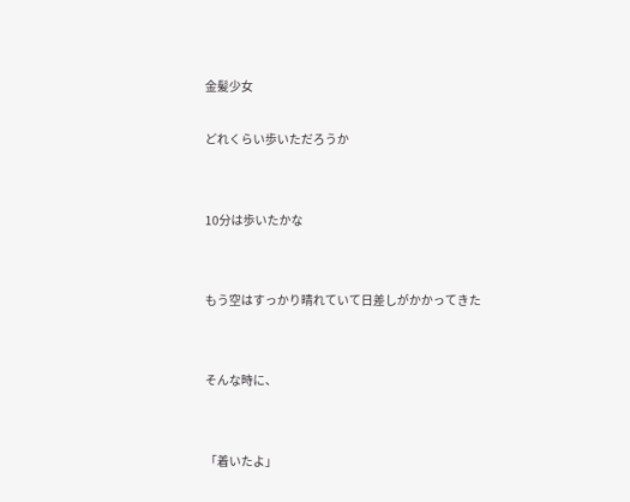金髪少女

どれくらい歩いただろうか


10分は歩いたかな


もう空はすっかり晴れていて日差しがかかってきた


そんな時に、


「着いたよ」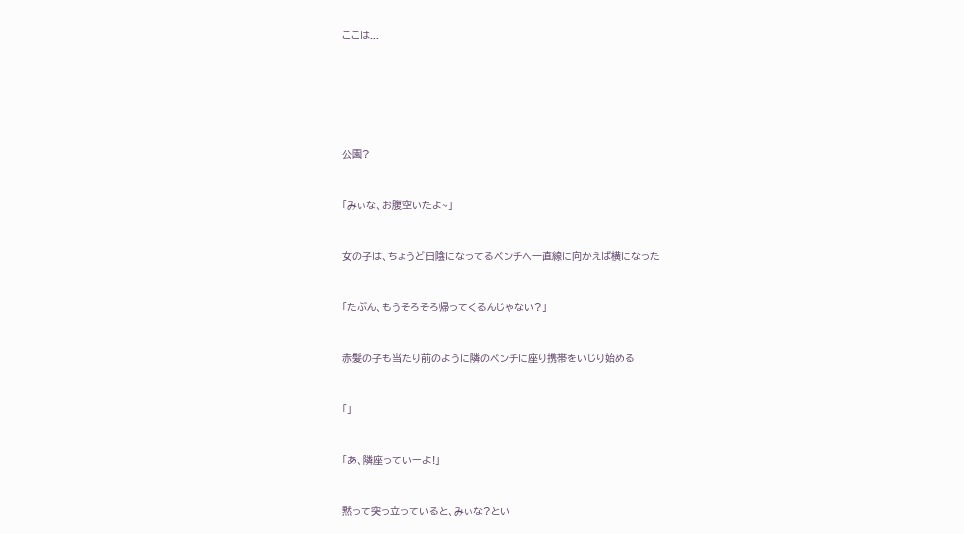ここは...






公園?


「みぃな、お腹空いたよ~」


女の子は、ちょうど日陰になってるベンチへ一直線に向かえば横になった


「たぶん、もうそろそろ帰ってくるんじゃない?」


赤髪の子も当たり前のように隣のベンチに座り携帯をいじり始める


「」


「あ、隣座っていーよ!」


黙って突っ立っていると、みぃな?とい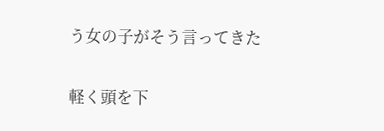う女の子がそう言ってきた


軽く頭を下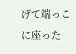げて端っこに座った